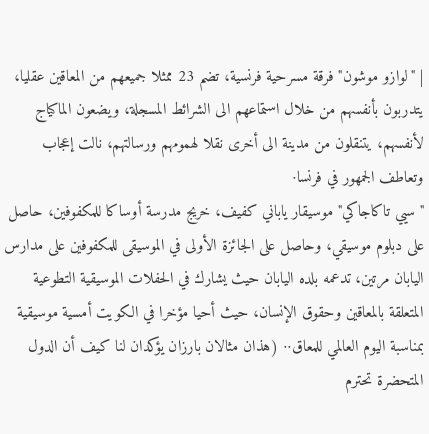| "لوازو موشون" فرقة مسرحية فرنسية، تضم 23 ممثلا جميعهم من المعاقين عقليا، يتدربون بأنفسهم من خلال استماعهم الى الشرائط المسجلة، ويضعون الماكياج لأنفسهم، يتنقلون من مدينة الى أخرى نقلا لهمومهم ورسالتهم، نالت إعجاب وتعاطف الجمهور في فرنسا·
"سيي تاكاجاكي" موسيقار ياباني كفيف، خريج مدرسة أوساكا للمكفوفين، حاصل على دبلوم موسيقي، وحاصل على الجائزة الأولى في الموسيقى للمكفوفين على مدارس اليابان مرتين، تدعمه بلده اليابان حيث يشارك في الحفلات الموسيقية التطوعية المتعلقة بالمعاقين وحقوق الإنسان، حيث أحيا مؤخرا في الكويت أمسية موسيقية بمناسبة اليوم العالمي للمعاق·· (هذان مثالان بارزان يؤكدان لنا كيف أن الدول المتحضرة تحترم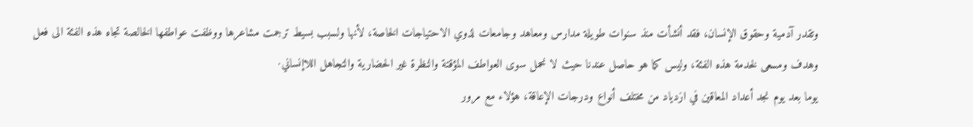وتقدر آدمية وحقوق الإنسان، فقد أنشأت منذ سنوات طويلة مدارس ومعاهد وجامعات لذوي الاحتياجات الخاصة، لأنها ولسبب بسيط ترجمت مشاعرها ووظفت عواطفها الخالصة تجاه هذه الفئة الى فعل وهدف ومسعى لخدمة هذه الفئة، وليس كما هو حاصل عندنا حيث لا نحمل سوى العواطف المؤقتة والنظرة غير الحضارية والتجاهل اللاإنساني·
يوما بعد يوم نجد أعداد المعاقين في ازدياد من مختلف أنواع ودرجات الإعاقة، هؤلاء مع مرور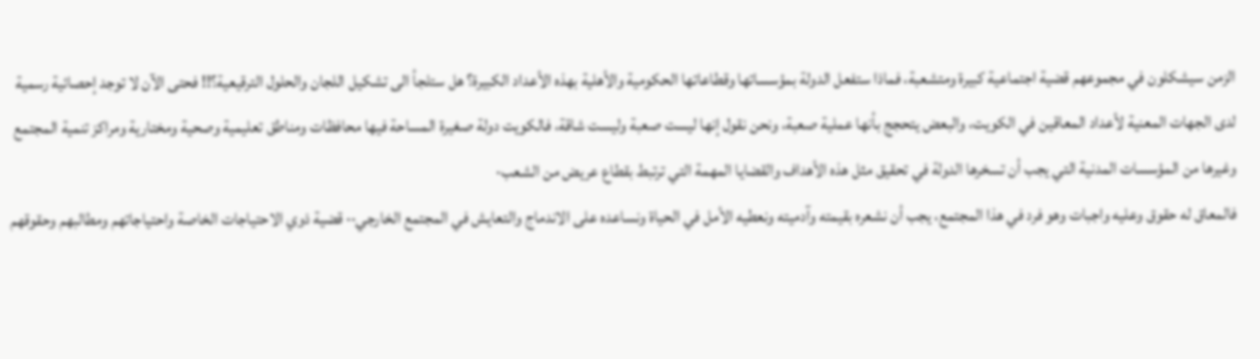الزمن سيشكلون في مجموعهم قضية اجتماعية كبيرة ومتشعبة، فماذا ستفعل الدولة بمؤسساتها وقطاعاتها الحكومية والأهلية بهذه الأعداد الكبيرة؟ هل ستلجأ الى تشكيل اللجان والحلول الترقيعية؟!! فحتى الآن لا توجد إحصائية رسمية لدى الجهات المعنية لأعداد المعاقين في الكويت، والبعض يتحجج بأنها عملية صعبة، ونحن نقول إنها ليست صعبة وليست شاقة، فالكويت دولة صغيرة المساحة فيها محافظات ومناطق تعليمية وصحية ومختارية ومراكز تنمية المجتمع وغيرها من المؤسسات المدنية التي يجب أن تسخرها الدولة في تحقيق مثل هذه الأهداف والقضايا المهمة التي ترتبط بقطاع عريض من الشعب·
فالمعاق له حقوق وعليه واجبات وهو فرد في هذا المجتمع، يجب أن نشعره بقيمته وآدميته ونعطيه الأمل في الحياة ونساعده على الاندماج والتعايش في المجتمع الخارجي·· قضية ذوي الاحتياجات الخاصة واحتياجاتهم ومطالبهم وحقوقهم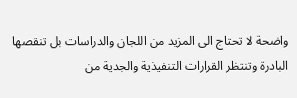واضحة لا تحتاج الى المزيد من اللجان والدراسات بل تنقصها البادرة وتنتظر القرارات التنفيذية والجدية من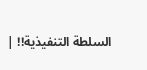السلطة التنفيذية!! |